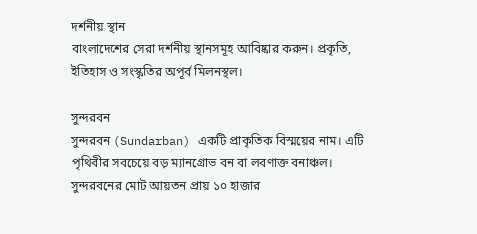দর্শনীয় স্থান
বাংলাদেশের সেরা দর্শনীয় স্থানসমূহ আবিষ্কার করুন। প্রকৃতি, ইতিহাস ও সংস্কৃতির অপূর্ব মিলনস্থল।

সুন্দরবন
সুন্দরবন (Sundarban) একটি প্রাকৃতিক বিস্ময়ের নাম। এটি পৃথিবীর সবচেয়ে বড় ম্যানগ্রোভ বন বা লবণাক্ত বনাঞ্চল। সুন্দরবনের মোট আয়তন প্রায় ১০ হাজার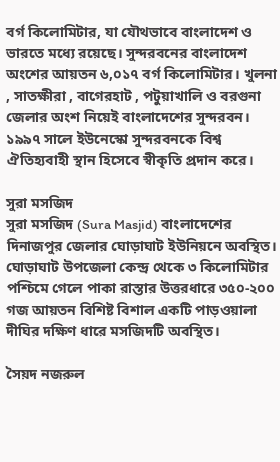বর্গ কিলোমিটার, যা যৌথভাবে বাংলাদেশ ও ভারতে মধ্যে রয়েছে। সুন্দরবনের বাংলাদেশ অংশের আয়তন ৬,০১৭ বর্গ কিলোমিটার। খুলনা , সাতক্ষীরা , বাগেরহাট , পটুয়াখালি ও বরগুনা জেলার অংশ নিয়েই বাংলাদেশের সুন্দরবন। ১৯৯৭ সালে ইউনেস্কো সুন্দরবনকে বিশ্ব ঐতিহ্যবাহী স্থান হিসেবে স্বীকৃতি প্রদান করে।

সুরা মসজিদ
সুরা মসজিদ (Sura Masjid) বাংলাদেশের দিনাজপুর জেলার ঘোড়াঘাট ইউনিয়নে অবস্থিত। ঘোড়াঘাট উপজেলা কেন্দ্র থেকে ৩ কিলোমিটার পশ্চিমে গেলে পাকা রাস্তার উত্তরধারে ৩৫০-২০০ গজ আয়তন বিশিষ্ট বিশাল একটি পাড়ওয়ালা দীঘির দক্ষিণ ধারে মসজিদটি অবস্থিত।

সৈয়দ নজরুল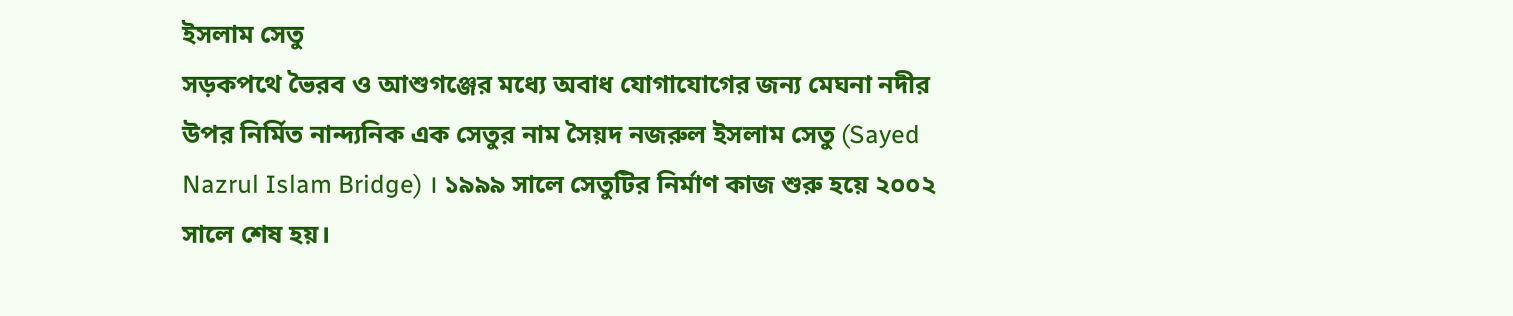ইসলাম সেতু
সড়কপথে ভৈরব ও আশুগঞ্জের মধ্যে অবাধ যোগাযোগের জন্য মেঘনা নদীর উপর নির্মিত নান্দ্যনিক এক সেতুর নাম সৈয়দ নজরুল ইসলাম সেতু (Sayed Nazrul Islam Bridge) । ১৯৯৯ সালে সেতুটির নির্মাণ কাজ শুরু হয়ে ২০০২ সালে শেষ হয়।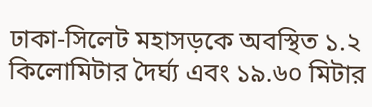ঢাকা-সিলেট মহাসড়কে অবস্থিত ১.২ কিলোমিটার দৈর্ঘ্য এবং ১৯.৬০ মিটার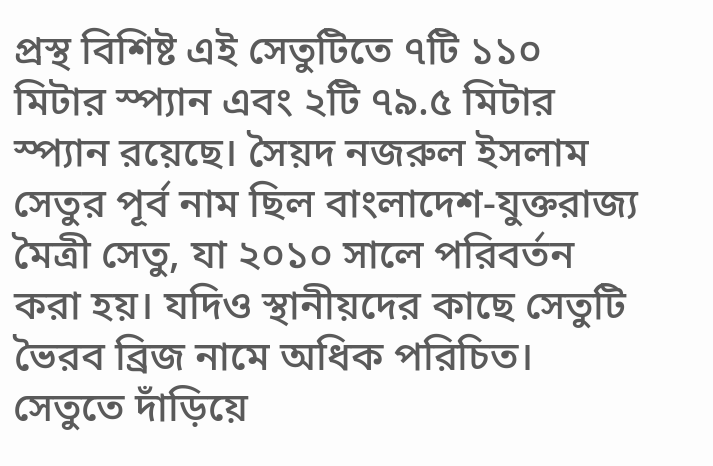প্রস্থ বিশিষ্ট এই সেতুটিতে ৭টি ১১০ মিটার স্প্যান এবং ২টি ৭৯.৫ মিটার স্প্যান রয়েছে। সৈয়দ নজরুল ইসলাম সেতুর পূর্ব নাম ছিল বাংলাদেশ-যুক্তরাজ্য মৈত্রী সেতু, যা ২০১০ সালে পরিবর্তন করা হয়। যদিও স্থানীয়দের কাছে সেতুটি ভৈরব ব্রিজ নামে অধিক পরিচিত। সেতুতে দাঁড়িয়ে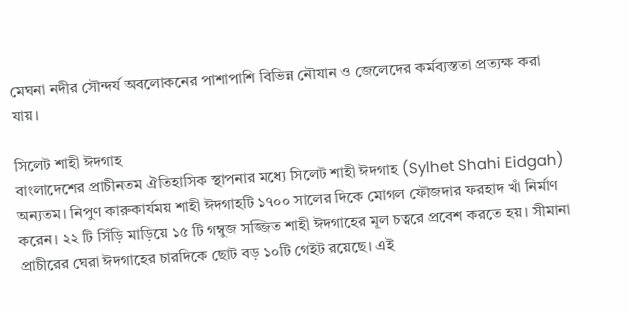মেঘনা নদীর সৌন্দর্য অবলোকনের পাশাপাশি বিভিন্ন নৌযান ও জেলেদের কর্মব্যস্ততা প্রত্যক্ষ করা যায়।

সিলেট শাহী ঈদগাহ
বাংলাদেশের প্রাচীনতম ঐতিহাসিক স্থাপনার মধ্যে সিলেট শাহী ঈদগাহ (Sylhet Shahi Eidgah) অন্যতম। নিপুণ কারুকার্যময় শাহী ঈদগাহটি ১৭০০ সালের দিকে মোগল ফৌজদার ফরহাদ খাঁ নির্মাণ করেন। ২২ টি সিঁড়ি মাড়িয়ে ১৫ টি গম্বুজ সজ্জিত শাহী ঈদগাহের মূল চত্বরে প্রবেশ করতে হয়। সীমানা প্রাচীরের ঘেরা ঈদগাহের চারদিকে ছোট বড় ১০টি গেইট রয়েছে। এই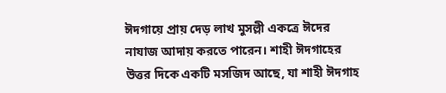ঈদগায়ে প্রায় দেড় লাখ মুসল্লী একত্রে ঈদের নাযাজ আদায় করতে পারেন। শাহী ঈদগাহের উত্তর দিকে একটি মসজিদ আছে, যা শাহী ঈদগাহ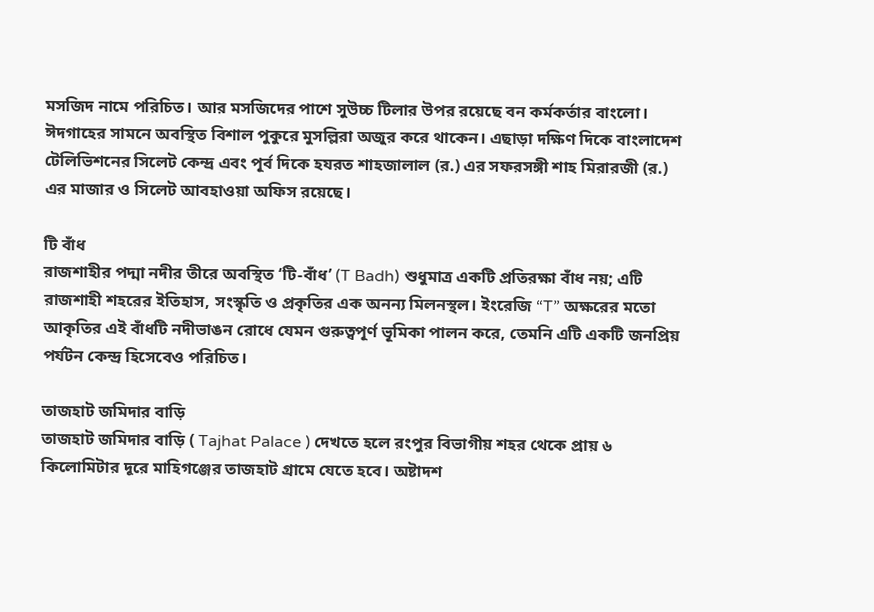মসজিদ নামে পরিচিত। আর মসজিদের পাশে সুউচ্চ টিলার উপর রয়েছে বন কর্মকর্তার বাংলো। ঈদগাহের সামনে অবস্থিত বিশাল পুকুরে মুসল্লিরা অজুর করে থাকেন। এছাড়া দক্ষিণ দিকে বাংলাদেশ টেলিভিশনের সিলেট কেন্দ্র এবং পূর্ব দিকে হযরত শাহজালাল (র.) এর সফরসঙ্গী শাহ মিরারজী (র.) এর মাজার ও সিলেট আবহাওয়া অফিস রয়েছে।

টি বাঁধ
রাজশাহীর পদ্মা নদীর তীরে অবস্থিত ‘টি-বাঁধ’ (T Badh) শুধুমাত্র একটি প্রতিরক্ষা বাঁধ নয়; এটি রাজশাহী শহরের ইতিহাস, সংস্কৃতি ও প্রকৃতির এক অনন্য মিলনস্থল। ইংরেজি “T” অক্ষরের মতো আকৃতির এই বাঁধটি নদীভাঙন রোধে যেমন গুরুত্বপূর্ণ ভূমিকা পালন করে, তেমনি এটি একটি জনপ্রিয় পর্যটন কেন্দ্র হিসেবেও পরিচিত।

তাজহাট জমিদার বাড়ি
তাজহাট জমিদার বাড়ি ( Tajhat Palace ) দেখতে হলে রংপুর বিভাগীয় শহর থেকে প্রায় ৬ কিলোমিটার দূরে মাহিগঞ্জের তাজহাট গ্রামে যেতে হবে। অষ্টাদশ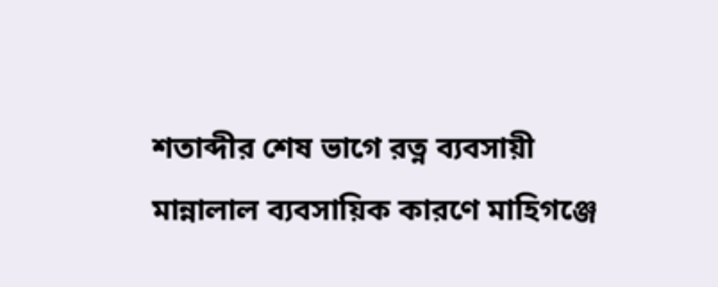শতাব্দীর শেষ ভাগে রত্ন ব্যবসায়ী মান্নালাল ব্যবসায়িক কারণে মাহিগঞ্জে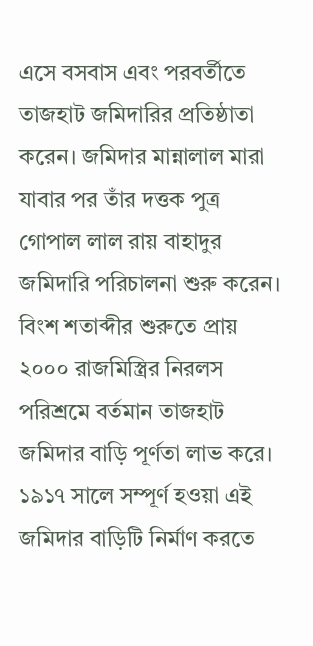এসে বসবাস এবং পরবর্তীতে তাজহাট জমিদারির প্রতিষ্ঠাতা করেন। জমিদার মান্নালাল মারা যাবার পর তাঁর দত্তক পুত্র গোপাল লাল রায় বাহাদুর জমিদারি পরিচালনা শুরু করেন। বিংশ শতাব্দীর শুরুতে প্রায় ২০০০ রাজমিস্ত্রির নিরলস পরিশ্রমে বর্তমান তাজহাট জমিদার বাড়ি পূর্ণতা লাভ করে। ১৯১৭ সালে সম্পূর্ণ হওয়া এই জমিদার বাড়িটি নির্মাণ করতে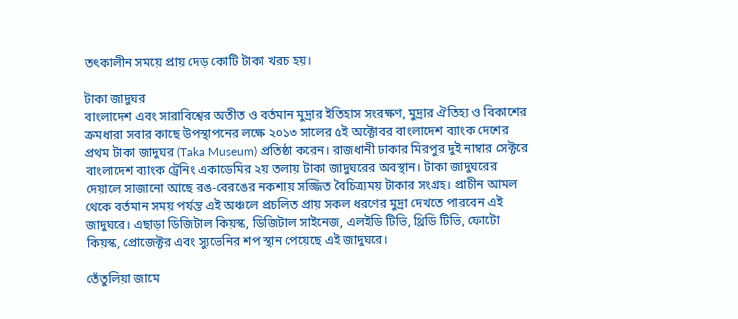তৎকালীন সময়ে প্রায় দেড় কোটি টাকা খরচ হয়।

টাকা জাদুঘর
বাংলাদেশ এবং সারাবিশ্বের অতীত ও বর্তমান মুদ্রার ইতিহাস সংরক্ষণ, মুদ্রার ঐতিহ্য ও বিকাশের ক্রমধারা সবার কাছে উপস্থাপনের লক্ষে ২০১৩ সালের ৫ই অক্টোবর বাংলাদেশ ব্যাংক দেশের প্রথম টাকা জাদুঘর (Taka Museum) প্রতিষ্ঠা করেন। রাজধানী ঢাকার মিরপুর দুই নাম্বার সেক্টরে বাংলাদেশ ব্যাংক ট্রেনিং একাডেমির ২য় তলায় টাকা জাদুঘরের অবস্থান। টাকা জাদুঘরের দেয়ালে সাজানো আছে রঙ-বেরঙের নকশায় সজ্জিত বৈচিত্র্যময় টাকার সংগ্রহ। প্রাচীন আমল থেকে বর্তমান সময় পর্যন্ত এই অঞ্চলে প্রচলিত প্রায় সকল ধরণের মুদ্রা দেখতে পারবেন এই জাদুঘরে। এছাড়া ডিজিটাল কিয়স্ক, ডিজিটাল সাইনেজ, এলইডি টিভি, থ্রিডি টিভি, ফোটো কিয়স্ক, প্রোজেক্টর এবং স্যুভেনির শপ স্থান পেয়েছে এই জাদুঘরে।

তেঁতুলিয়া জামে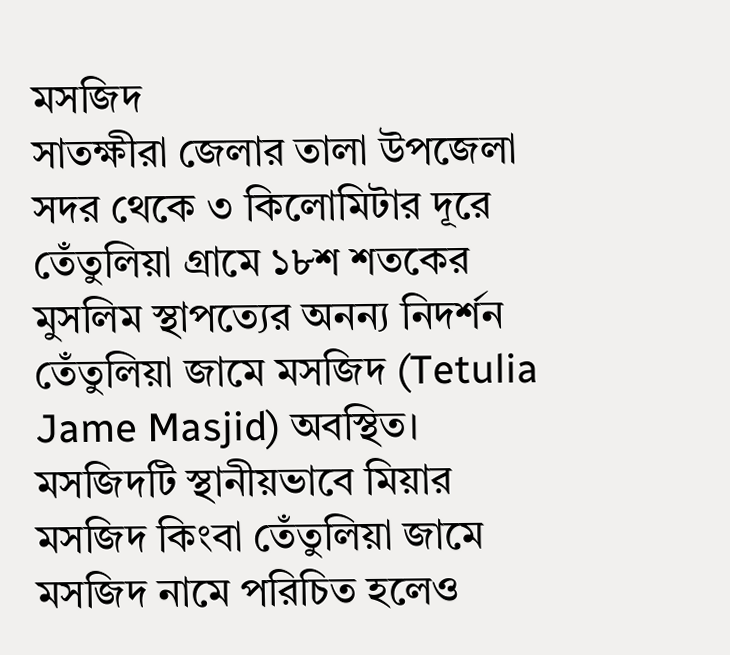মসজিদ
সাতক্ষীরা জেলার তালা উপজেলা সদর থেকে ৩ কিলোমিটার দূরে তেঁতুলিয়া গ্রামে ১৮শ শতকের মুসলিম স্থাপত্যের অনন্য নিদর্শন তেঁতুলিয়া জামে মসজিদ (Tetulia Jame Masjid) অবস্থিত। মসজিদটি স্থানীয়ভাবে মিয়ার মসজিদ কিংবা তেঁতুলিয়া জামে মসজিদ নামে পরিচিত হলেও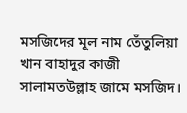মসজিদের মূল নাম তেঁতুলিয়া খান বাহাদুর কাজী সালামতউল্লাহ জামে মসজিদ।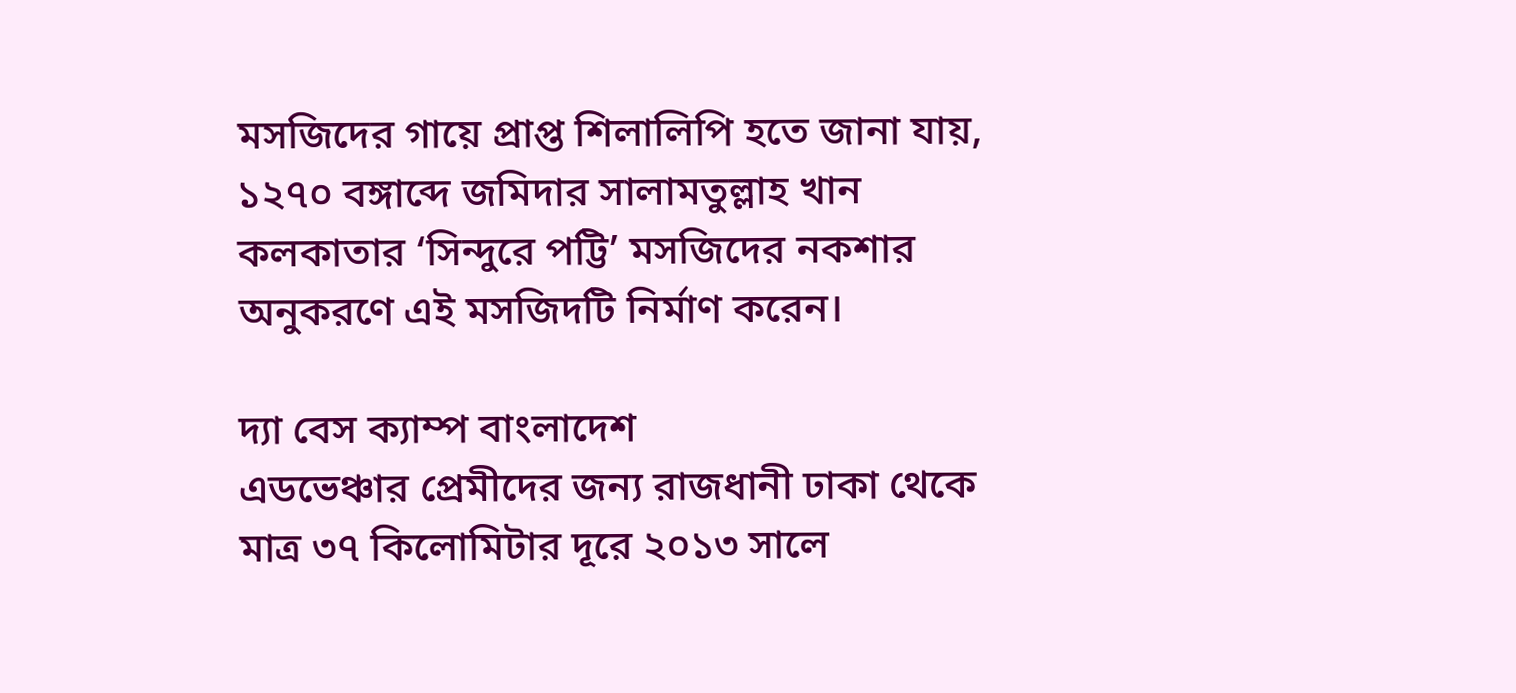মসজিদের গায়ে প্রাপ্ত শিলালিপি হতে জানা যায়, ১২৭০ বঙ্গাব্দে জমিদার সালামতুল্লাহ খান কলকাতার ‘সিন্দুরে পট্টি’ মসজিদের নকশার অনুকরণে এই মসজিদটি নির্মাণ করেন।

দ্যা বেস ক্যাম্প বাংলাদেশ
এডভেঞ্চার প্রেমীদের জন্য রাজধানী ঢাকা থেকে মাত্র ৩৭ কিলোমিটার দূরে ২০১৩ সালে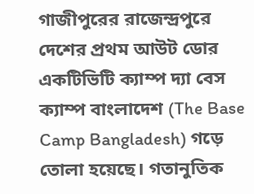গাজীপুরের রাজেন্দ্রপুরে দেশের প্রথম আউট ডোর একটিভিটি ক্যাম্প দ্যা বেস ক্যাম্প বাংলাদেশ (The Base Camp Bangladesh) গড়ে তোলা হয়েছে। গতানুতিক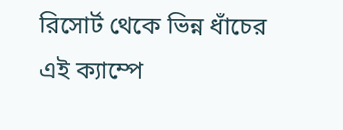রিসোর্ট থেকে ভিন্ন ধাঁচের এই ক্যাম্পে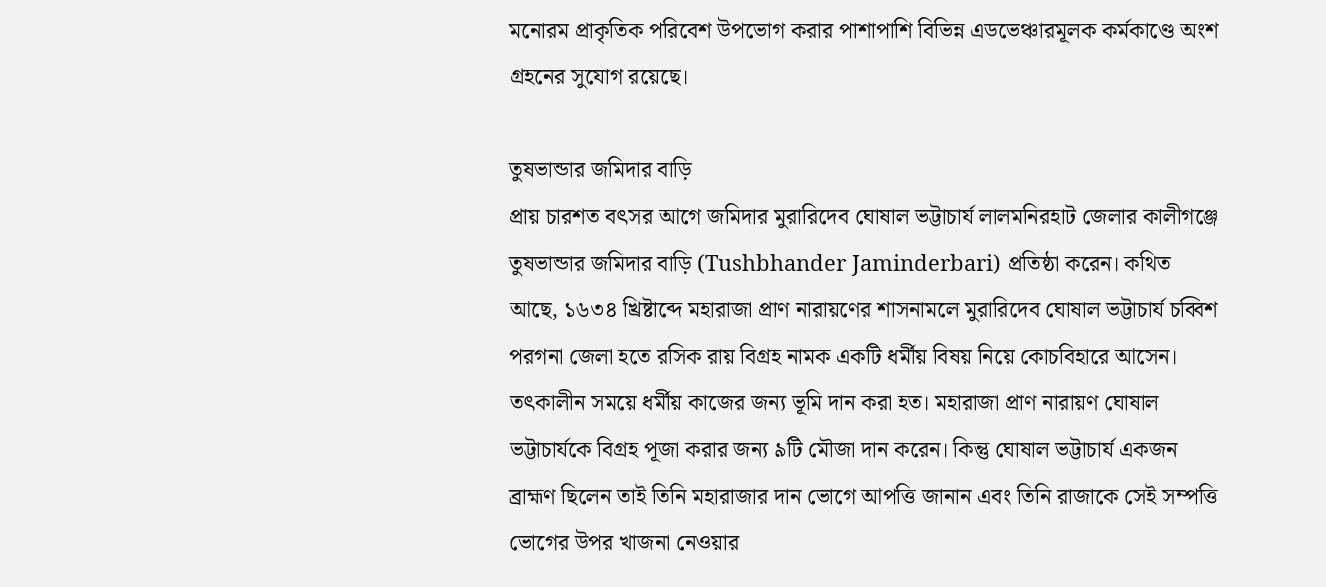মনোরম প্রাকৃতিক পরিবেশ উপভোগ করার পাশাপাশি বিভিন্ন এডভেঞ্চারমূলক কর্মকাণ্ডে অংশ গ্রহনের সুযোগ রয়েছে।

তুষভান্ডার জমিদার বাড়ি
প্রায় চারশত বৎসর আগে জমিদার মুরারিদেব ঘোষাল ভট্টাচার্য লালমনিরহাট জেলার কালীগঞ্জে তুষভান্ডার জমিদার বাড়ি (Tushbhander Jaminderbari) প্রতিষ্ঠা করেন। কথিত আছে, ১৬৩৪ খ্রিষ্টাব্দে মহারাজা প্রাণ নারায়ণের শাসনামলে মুরারিদেব ঘোষাল ভট্টাচার্য চব্বিশ পরগনা জেলা হতে রসিক রায় বিগ্রহ নামক একটি ধর্মীয় বিষয় নিয়ে কোচবিহারে আসেন। তৎকালীন সময়ে ধর্মীয় কাজের জন্য ভূমি দান করা হত। মহারাজা প্রাণ নারায়ণ ঘোষাল ভট্টাচার্যকে বিগ্রহ পূজা করার জন্য ৯টি মৌজা দান করেন। কিন্তু ঘোষাল ভট্টাচার্য একজন ব্রাহ্মণ ছিলেন তাই তিনি মহারাজার দান ভোগে আপত্তি জানান এবং তিনি রাজাকে সেই সম্পত্তি ভোগের উপর খাজনা নেওয়ার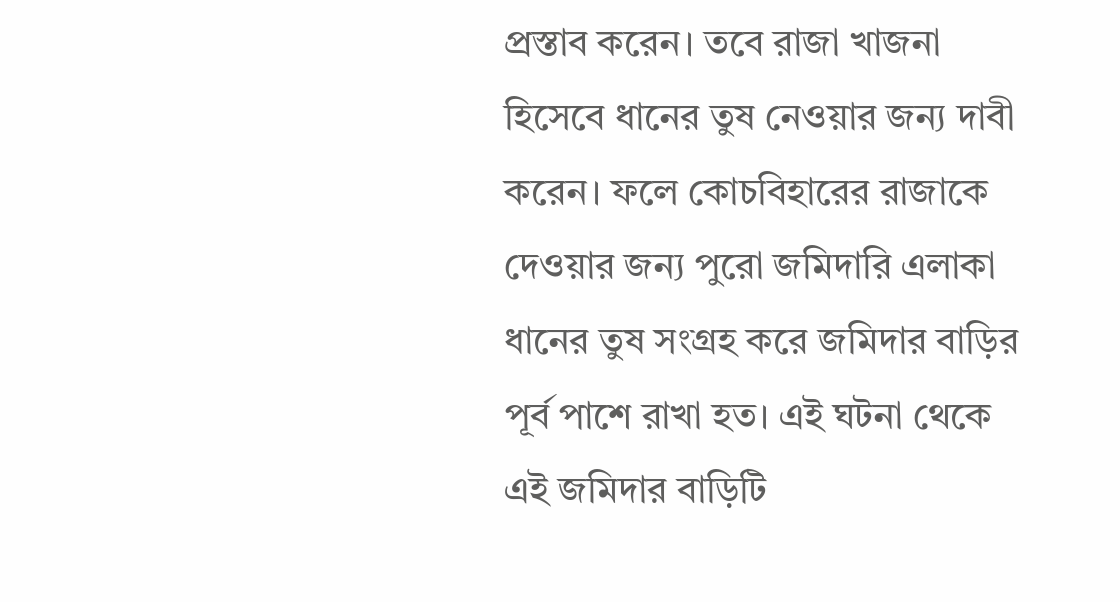প্রস্তাব করেন। তবে রাজা খাজনা হিসেবে ধানের তুষ নেওয়ার জন্য দাবী করেন। ফলে কোচবিহারের রাজাকে দেওয়ার জন্য পুরো জমিদারি এলাকা ধানের তুষ সংগ্রহ করে জমিদার বাড়ির পূর্ব পাশে রাখা হত। এই ঘটনা থেকে এই জমিদার বাড়িটি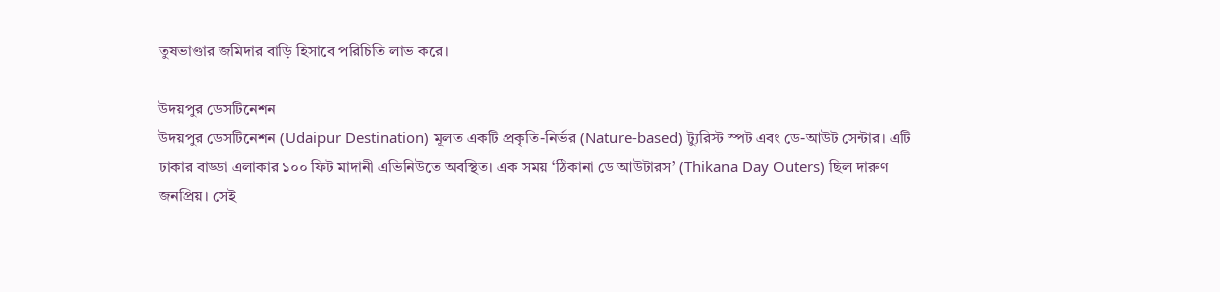তুষভাণ্ডার জমিদার বাড়ি হিসাবে পরিচিতি লাভ করে।

উদয়পুর ডেসটিনেশন
উদয়পুর ডেসটিনেশন (Udaipur Destination) মূলত একটি প্রকৃতি-নির্ভর (Nature-based) ট্যুরিস্ট স্পট এবং ডে-আউট সেন্টার। এটি ঢাকার বাড্ডা এলাকার ১০০ ফিট মাদানী এভিনিউতে অবস্থিত। এক সময় ‘ঠিকানা ডে আউটারস’ (Thikana Day Outers) ছিল দারুণ জনপ্রিয়। সেই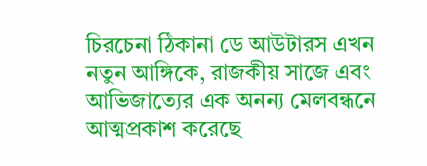চিরচেনা ঠিকানা ডে আউটারস এখন নতুন আঙ্গিকে, রাজকীয় সাজে এবং আভিজাত্যের এক অনন্য মেলবন্ধনে আত্মপ্রকাশ করেছে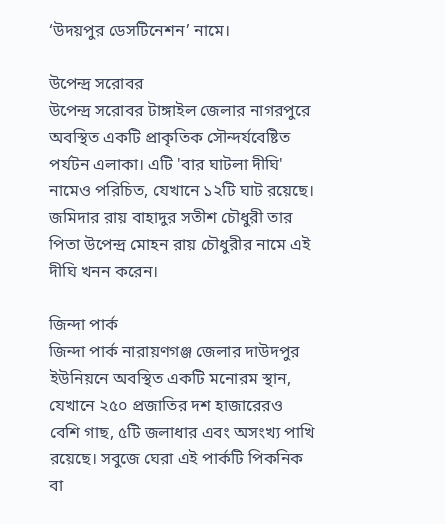‘উদয়পুর ডেসটিনেশন’ নামে।

উপেন্দ্র সরোবর
উপেন্দ্র সরোবর টাঙ্গাইল জেলার নাগরপুরে অবস্থিত একটি প্রাকৃতিক সৌন্দর্যবেষ্টিত পর্যটন এলাকা। এটি 'বার ঘাটলা দীঘি' নামেও পরিচিত, যেখানে ১২টি ঘাট রয়েছে। জমিদার রায় বাহাদুর সতীশ চৌধুরী তার পিতা উপেন্দ্র মোহন রায় চৌধুরীর নামে এই দীঘি খনন করেন।

জিন্দা পার্ক
জিন্দা পার্ক নারায়ণগঞ্জ জেলার দাউদপুর ইউনিয়নে অবস্থিত একটি মনোরম স্থান, যেখানে ২৫০ প্রজাতির দশ হাজারেরও বেশি গাছ, ৫টি জলাধার এবং অসংখ্য পাখি রয়েছে। সবুজে ঘেরা এই পার্কটি পিকনিক বা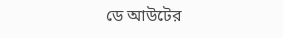ডে আউটের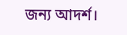জন্য আদর্শ।